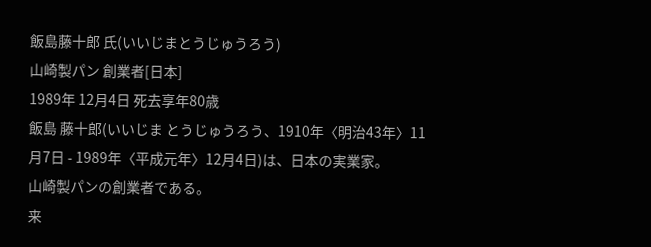飯島藤十郎 氏(いいじまとうじゅうろう)
山崎製パン 創業者[日本]
1989年 12月4日 死去享年80歳
飯島 藤十郎(いいじま とうじゅうろう、1910年〈明治43年〉11月7日 - 1989年〈平成元年〉12月4日)は、日本の実業家。
山崎製パンの創業者である。
来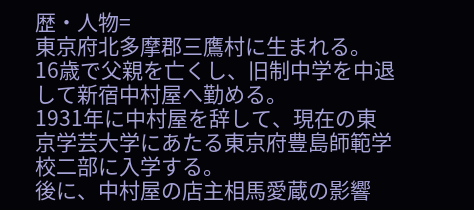歴・人物=
東京府北多摩郡三鷹村に生まれる。
16歳で父親を亡くし、旧制中学を中退して新宿中村屋へ勤める。
1931年に中村屋を辞して、現在の東京学芸大学にあたる東京府豊島師範学校二部に入学する。
後に、中村屋の店主相馬愛蔵の影響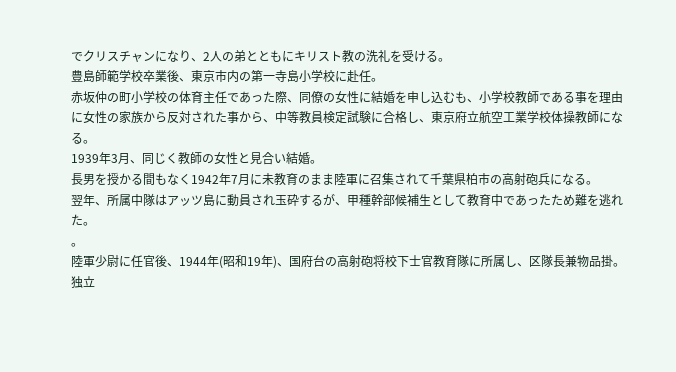でクリスチャンになり、2人の弟とともにキリスト教の洗礼を受ける。
豊島師範学校卒業後、東京市内の第一寺島小学校に赴任。
赤坂仲の町小学校の体育主任であった際、同僚の女性に結婚を申し込むも、小学校教師である事を理由に女性の家族から反対された事から、中等教員検定試験に合格し、東京府立航空工業学校体操教師になる。
1939年3月、同じく教師の女性と見合い結婚。
長男を授かる間もなく1942年7月に未教育のまま陸軍に召集されて千葉県柏市の高射砲兵になる。
翌年、所属中隊はアッツ島に動員され玉砕するが、甲種幹部候補生として教育中であったため難を逃れた。
。
陸軍少尉に任官後、1944年(昭和19年)、国府台の高射砲将校下士官教育隊に所属し、区隊長兼物品掛。
独立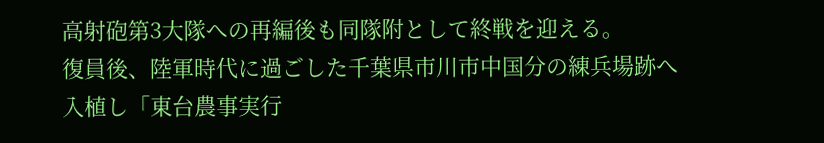高射砲第3大隊への再編後も同隊附として終戦を迎える。
復員後、陸軍時代に過ごした千葉県市川市中国分の練兵場跡へ入植し「東台農事実行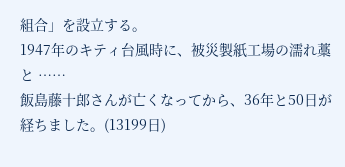組合」を設立する。
1947年のキティ台風時に、被災製紙工場の濡れ藁と ……
飯島藤十郎さんが亡くなってから、36年と50日が経ちました。(13199日)